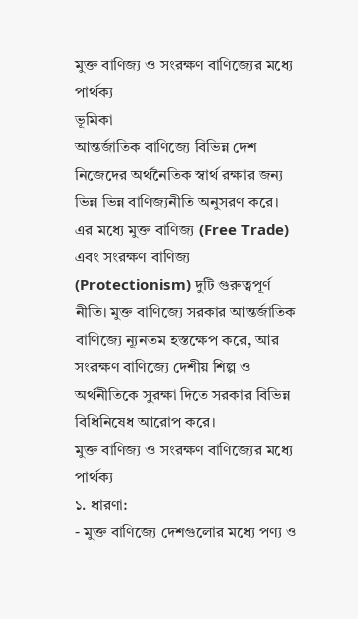মুক্ত বাণিজ্য ও সংরক্ষণ বাণিজ্যের মধ্যে পার্থক্য
ভূমিকা
আন্তর্জাতিক বাণিজ্যে বিভিন্ন দেশ নিজেদের অর্থনৈতিক স্বার্থ রক্ষার জন্য ভিন্ন ভিন্ন বাণিজ্যনীতি অনুসরণ করে। এর মধ্যে মুক্ত বাণিজ্য (Free Trade) এবং সংরক্ষণ বাণিজ্য (Protectionism) দুটি গুরুত্বপূর্ণ নীতি। মুক্ত বাণিজ্যে সরকার আন্তর্জাতিক বাণিজ্যে ন্যূনতম হস্তক্ষেপ করে, আর সংরক্ষণ বাণিজ্যে দেশীয় শিল্প ও অর্থনীতিকে সুরক্ষা দিতে সরকার বিভিন্ন বিধিনিষেধ আরোপ করে।
মুক্ত বাণিজ্য ও সংরক্ষণ বাণিজ্যের মধ্যে পার্থক্য
১. ধারণা:
- মুক্ত বাণিজ্যে দেশগুলোর মধ্যে পণ্য ও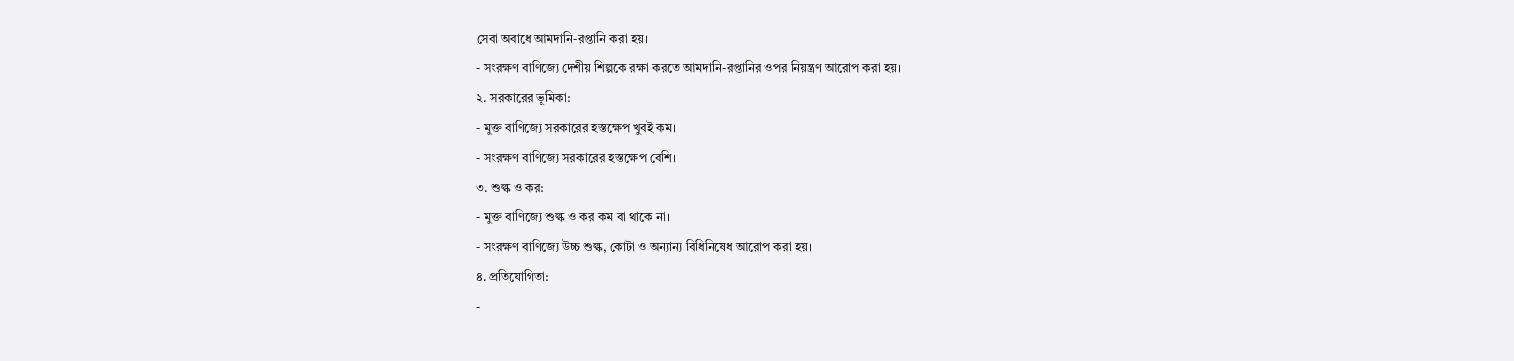সেবা অবাধে আমদানি-রপ্তানি করা হয়।
- সংরক্ষণ বাণিজ্যে দেশীয় শিল্পকে রক্ষা করতে আমদানি-রপ্তানির ওপর নিয়ন্ত্রণ আরোপ করা হয়।
২. সরকারের ভূমিকা:
- মুক্ত বাণিজ্যে সরকারের হস্তক্ষেপ খুবই কম।
- সংরক্ষণ বাণিজ্যে সরকারের হস্তক্ষেপ বেশি।
৩. শুল্ক ও কর:
- মুক্ত বাণিজ্যে শুল্ক ও কর কম বা থাকে না।
- সংরক্ষণ বাণিজ্যে উচ্চ শুল্ক, কোটা ও অন্যান্য বিধিনিষেধ আরোপ করা হয়।
৪. প্রতিযোগিতা:
-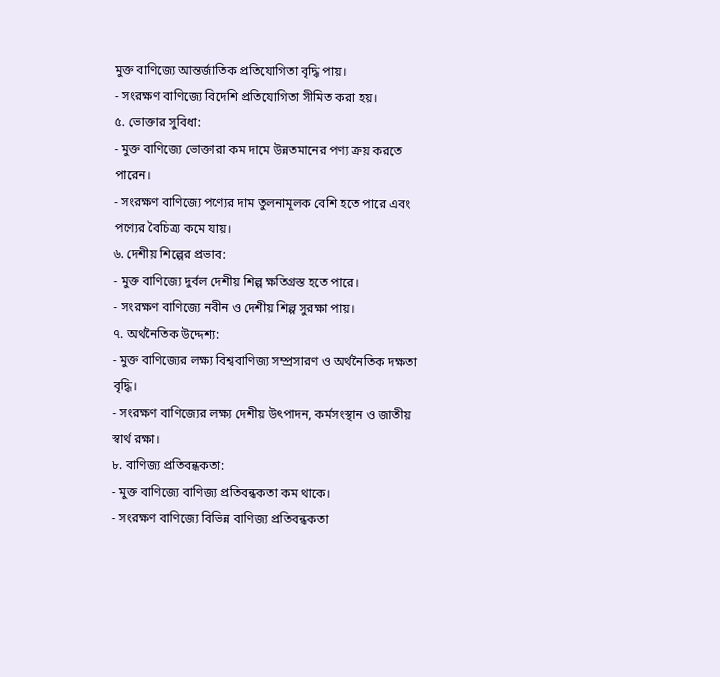মুক্ত বাণিজ্যে আন্তর্জাতিক প্রতিযোগিতা বৃদ্ধি পায়।
- সংরক্ষণ বাণিজ্যে বিদেশি প্রতিযোগিতা সীমিত করা হয়।
৫. ভোক্তার সুবিধা:
- মুক্ত বাণিজ্যে ভোক্তারা কম দামে উন্নতমানের পণ্য ক্রয় করতে পারেন।
- সংরক্ষণ বাণিজ্যে পণ্যের দাম তুলনামূলক বেশি হতে পারে এবং পণ্যের বৈচিত্র্য কমে যায়।
৬. দেশীয় শিল্পের প্রভাব:
- মুক্ত বাণিজ্যে দুর্বল দেশীয় শিল্প ক্ষতিগ্রস্ত হতে পারে।
- সংরক্ষণ বাণিজ্যে নবীন ও দেশীয় শিল্প সুরক্ষা পায়।
৭. অর্থনৈতিক উদ্দেশ্য:
- মুক্ত বাণিজ্যের লক্ষ্য বিশ্ববাণিজ্য সম্প্রসারণ ও অর্থনৈতিক দক্ষতা বৃদ্ধি।
- সংরক্ষণ বাণিজ্যের লক্ষ্য দেশীয় উৎপাদন, কর্মসংস্থান ও জাতীয় স্বার্থ রক্ষা।
৮. বাণিজ্য প্রতিবন্ধকতা:
- মুক্ত বাণিজ্যে বাণিজ্য প্রতিবন্ধকতা কম থাকে।
- সংরক্ষণ বাণিজ্যে বিভিন্ন বাণিজ্য প্রতিবন্ধকতা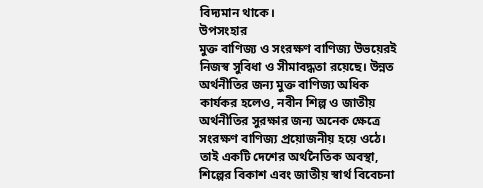বিদ্যমান থাকে।
উপসংহার
মুক্ত বাণিজ্য ও সংরক্ষণ বাণিজ্য উভয়েরই নিজস্ব সুবিধা ও সীমাবদ্ধতা রয়েছে। উন্নত অর্থনীতির জন্য মুক্ত বাণিজ্য অধিক কার্যকর হলেও, নবীন শিল্প ও জাতীয় অর্থনীতির সুরক্ষার জন্য অনেক ক্ষেত্রে সংরক্ষণ বাণিজ্য প্রয়োজনীয় হয়ে ওঠে। তাই একটি দেশের অর্থনৈতিক অবস্থা, শিল্পের বিকাশ এবং জাতীয় স্বার্থ বিবেচনা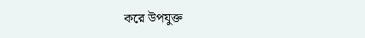করে উপযুক্ত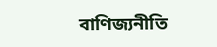বাণিজ্যনীতি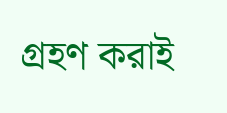গ্রহণ করাই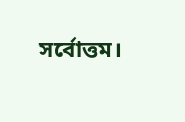সর্বোত্তম।